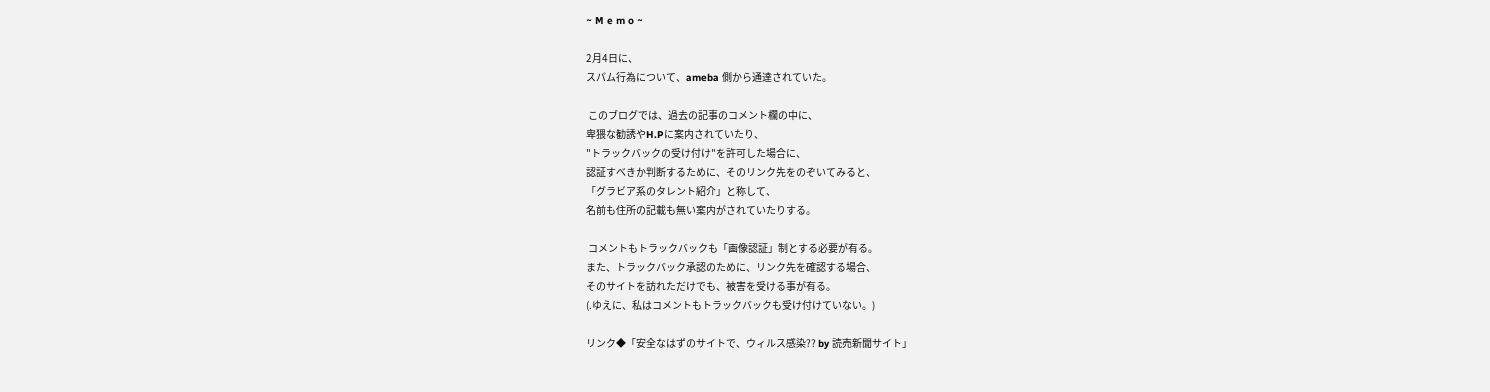~ M e m o ~

2月4日に、
スパム行為について、ameba 側から通達されていた。

 このブログでは、過去の記事のコメント欄の中に、
卑猥な勧誘やH.Pに案内されていたり、
"トラックバックの受け付け"を許可した場合に、
認証すべきか判断するために、そのリンク先をのぞいてみると、
「グラビア系のタレント紹介」と称して、
名前も住所の記載も無い案内がされていたりする。

 コメントもトラックバックも「画像認証」制とする必要が有る。
また、トラックバック承認のために、リンク先を確認する場合、
そのサイトを訪れただけでも、被害を受ける事が有る。
(.ゆえに、私はコメントもトラックバックも受け付けていない。)

リンク◆「安全なはずのサイトで、ウィルス感染?? by 読売新聞サイト」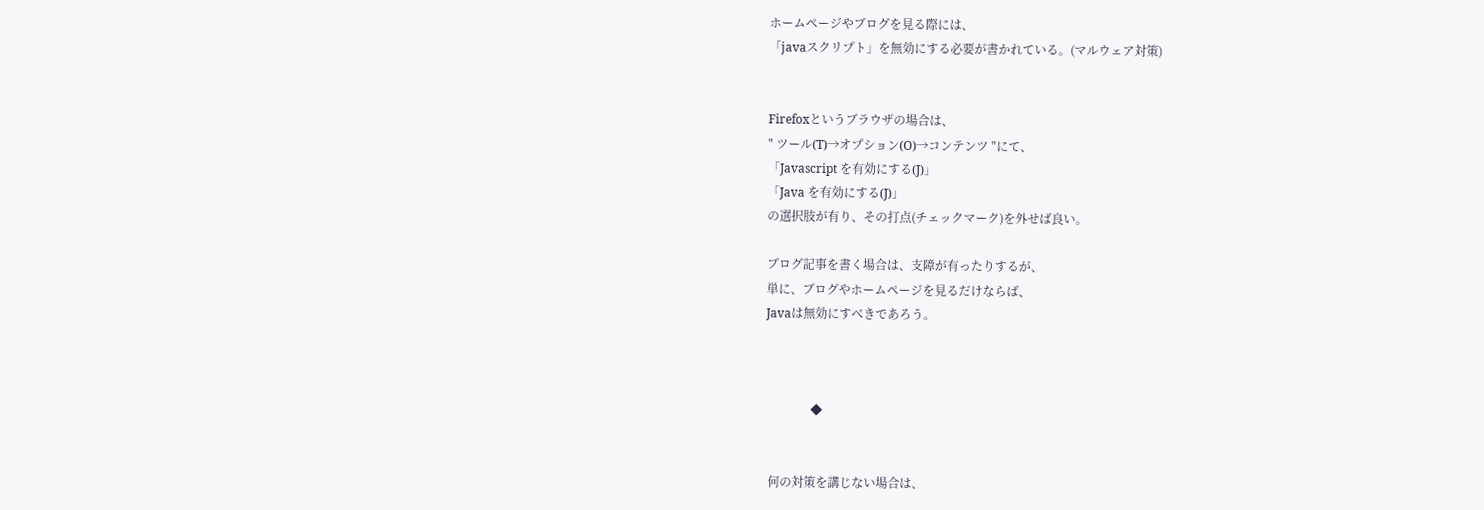ホームページやブログを見る際には、
「javaスクリプト」を無効にする必要が書かれている。(マルウェア対策)


Firefoxというブラウザの場合は、
" ツール(T)→オプション(O)→コンテンツ "にて、
「Javascript を有効にする(J)」
「Java を有効にする(J)」
の選択肢が有り、その打点(チェックマーク)を外せば良い。

ブログ記事を書く場合は、支障が有ったりするが、
単に、ブログやホームページを見るだけならば、
Javaは無効にすべきであろう。



               ◆


 何の対策を講じない場合は、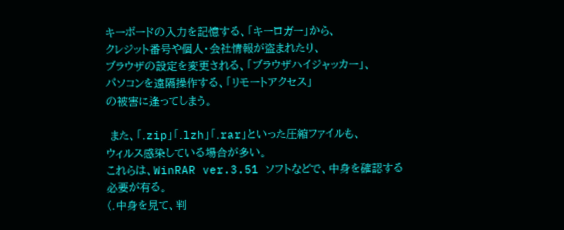キーボードの入力を記憶する、「キーロガー」から、
クレジット番号や個人・会社情報が盗まれたり、
ブラウザの設定を変更される、「ブラウザハイジャッカー」、
パソコンを遠隔操作する、「リモートアクセス」
の被害に逢ってしまう。

 また、「.zip」「.lzh」「.rar」といった圧縮ファイルも、
ウィルス感染している場合が多い。
これらは、WinRAR ver.3.51 ソフトなどで、中身を確認する必要が有る。
(.中身を見て、判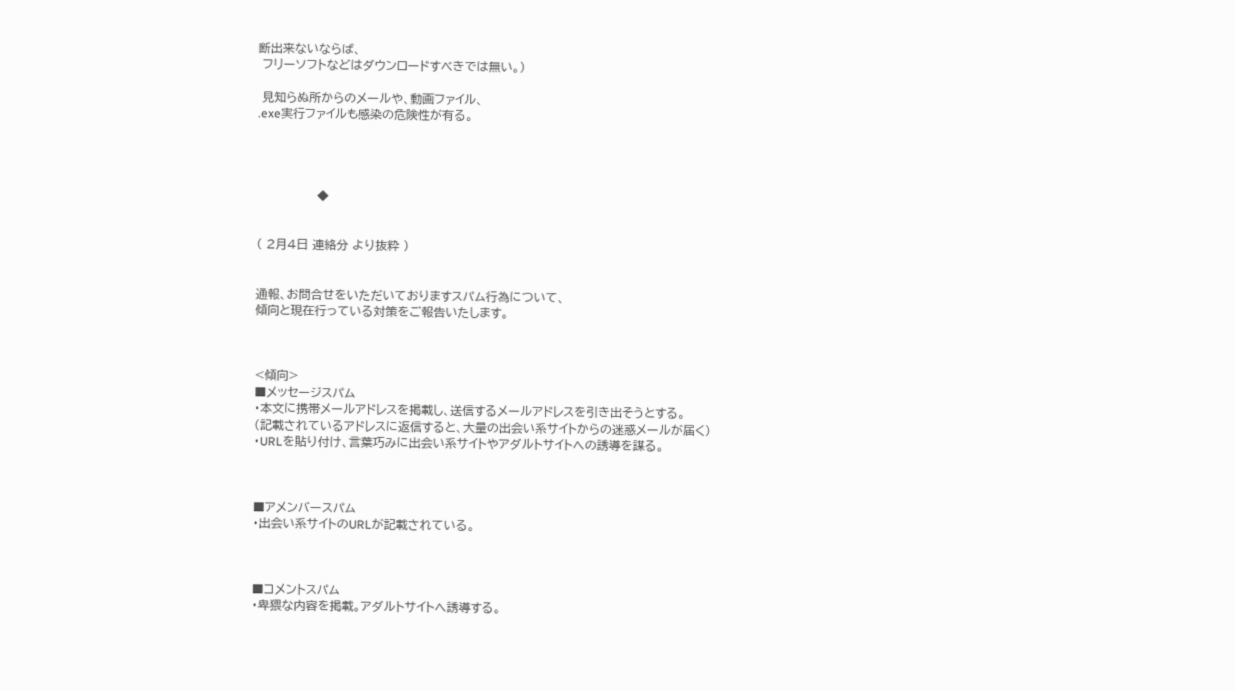断出来ないならば、
 フリーソフトなどはダウンロードすべきでは無い。)

 見知らぬ所からのメールや、動画ファイル、
.exe実行ファイルも感染の危険性が有る。




               ◆


( 2月4日 連絡分 より抜粋 )


通報、お問合せをいただいておりますスパム行為について、
傾向と現在行っている対策をご報告いたします。



<傾向>
■メッセージスパム
・本文に携帯メールアドレスを掲載し、送信するメールアドレスを引き出そうとする。
(記載されているアドレスに返信すると、大量の出会い系サイトからの迷惑メールが届く)
・URLを貼り付け、言葉巧みに出会い系サイトやアダルトサイトへの誘導を謀る。



■アメンバースパム
・出会い系サイトのURLが記載されている。



■コメントスパム
・卑猥な内容を掲載。アダルトサイトへ誘導する。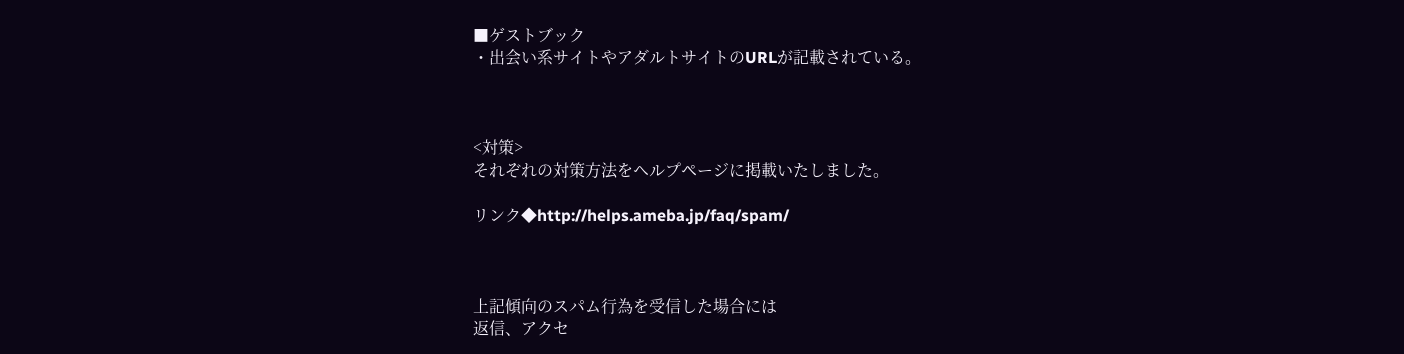■ゲストブック
・出会い系サイトやアダルトサイトのURLが記載されている。



<対策>
それぞれの対策方法をヘルプページに掲載いたしました。

リンク◆http://helps.ameba.jp/faq/spam/



上記傾向のスパム行為を受信した場合には
返信、アクセ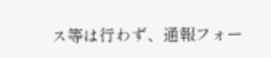ス等は行わず、通報フォー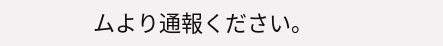ムより通報ください。